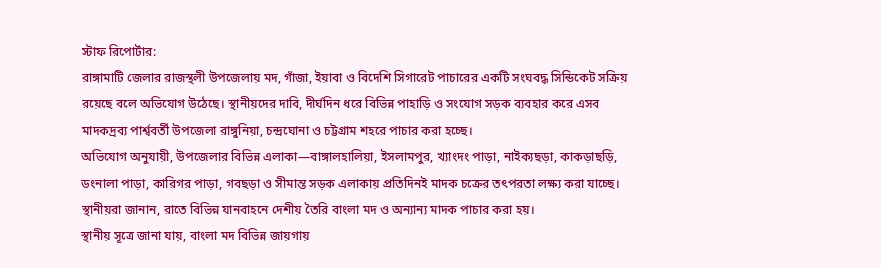স্টাফ রিপোর্টার:
রাঙ্গামাটি জেলার রাজস্থলী উপজেলায় মদ, গাঁজা, ইয়াবা ও বিদেশি সিগারেট পাচারের একটি সংঘবদ্ধ সিন্ডিকেট সক্রিয় রয়েছে বলে অভিযোগ উঠেছে। স্থানীয়দের দাবি, দীর্ঘদিন ধরে বিভিন্ন পাহাড়ি ও সংযোগ সড়ক ব্যবহার করে এসব মাদকদ্রব্য পার্শ্ববর্তী উপজেলা রাঙ্গুনিয়া, চন্দ্রঘোনা ও চট্টগ্রাম শহরে পাচার করা হচ্ছে।
অভিযোগ অনুযায়ী, উপজেলার বিভিন্ন এলাকা—বাঙ্গালহালিয়া, ইসলামপুর, খ্যাংদং পাড়া, নাইক্যছড়া, কাকড়াছড়ি, ডংনালা পাড়া, কারিগর পাড়া, গবছড়া ও সীমান্ত সড়ক এলাকায় প্রতিদিনই মাদক চক্রের তৎপরতা লক্ষ্য করা যাচ্ছে। স্থানীয়রা জানান, রাতে বিভিন্ন যানবাহনে দেশীয় তৈরি বাংলা মদ ও অন্যান্য মাদক পাচার করা হয়।
স্থানীয় সূত্রে জানা যায়, বাংলা মদ বিভিন্ন জায়গায়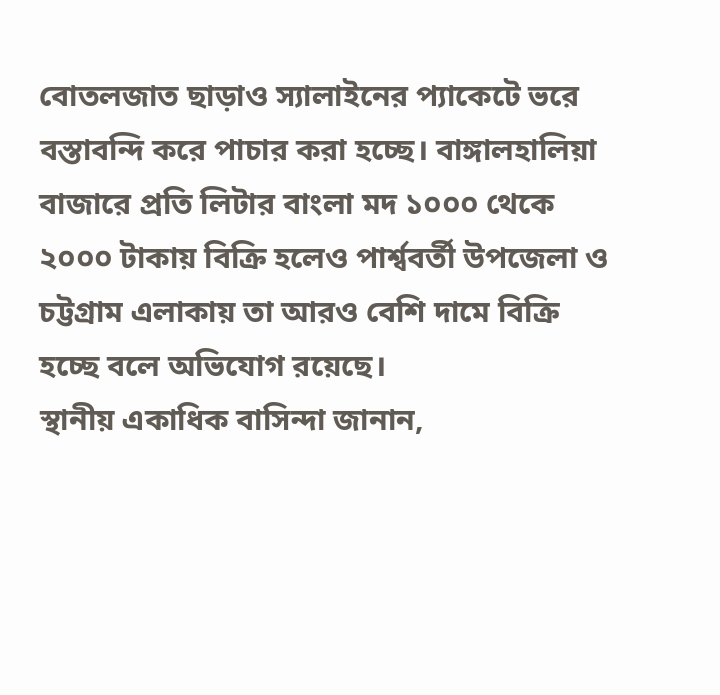বোতলজাত ছাড়াও স্যালাইনের প্যাকেটে ভরে বস্তাবন্দি করে পাচার করা হচ্ছে। বাঙ্গালহালিয়া বাজারে প্রতি লিটার বাংলা মদ ১০০০ থেকে ২০০০ টাকায় বিক্রি হলেও পার্শ্ববর্তী উপজেলা ও চট্টগ্রাম এলাকায় তা আরও বেশি দামে বিক্রি হচ্ছে বলে অভিযোগ রয়েছে।
স্থানীয় একাধিক বাসিন্দা জানান,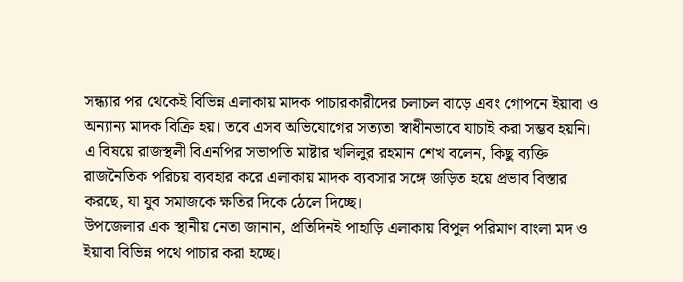সন্ধ্যার পর থেকেই বিভিন্ন এলাকায় মাদক পাচারকারীদের চলাচল বাড়ে এবং গোপনে ইয়াবা ও অন্যান্য মাদক বিক্রি হয়। তবে এসব অভিযোগের সত্যতা স্বাধীনভাবে যাচাই করা সম্ভব হয়নি।
এ বিষয়ে রাজস্থলী বিএনপির সভাপতি মাষ্টার খলিলুর রহমান শেখ বলেন, কিছু ব্যক্তি রাজনৈতিক পরিচয় ব্যবহার করে এলাকায় মাদক ব্যবসার সঙ্গে জড়িত হয়ে প্রভাব বিস্তার করছে, যা যুব সমাজকে ক্ষতির দিকে ঠেলে দিচ্ছে।
উপজেলার এক স্থানীয় নেতা জানান, প্রতিদিনই পাহাড়ি এলাকায় বিপুল পরিমাণ বাংলা মদ ও ইয়াবা বিভিন্ন পথে পাচার করা হচ্ছে।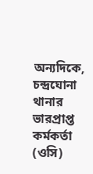অন্যদিকে, চন্দ্রঘোনা থানার ভারপ্রাপ্ত কর্মকর্তা (ওসি)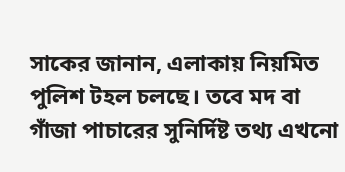সাকের জানান, এলাকায় নিয়মিত পুলিশ টহল চলছে। তবে মদ বা গাঁজা পাচারের সুনির্দিষ্ট তথ্য এখনো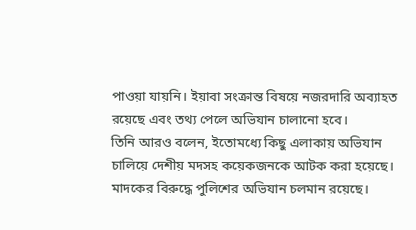পাওয়া যায়নি। ইয়াবা সংক্রান্ত বিষয়ে নজরদারি অব্যাহত রয়েছে এবং তথ্য পেলে অভিযান চালানো হবে।
তিনি আরও বলেন, ইতোমধ্যে কিছু এলাকায় অভিযান চালিয়ে দেশীয় মদসহ কয়েকজনকে আটক করা হয়েছে। মাদকের বিরুদ্ধে পুলিশের অভিযান চলমান রয়েছে।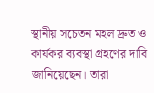স্থানীয় সচেতন মহল দ্রুত ও কার্যকর ব্যবস্থা গ্রহণের দাবি জানিয়েছেন। তারা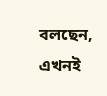বলছেন, এখনই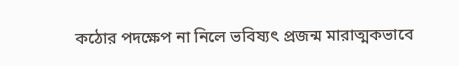কঠোর পদক্ষেপ না নিলে ভবিষ্যৎ প্রজন্ম মারাত্মকভাবে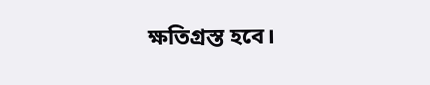ক্ষতিগ্রস্ত হবে।